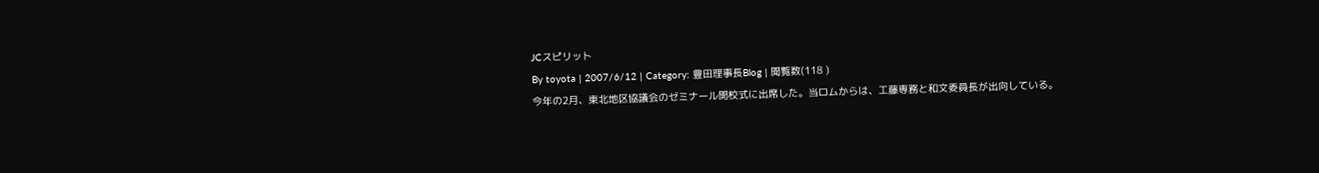JCスピリット
By toyota | 2007/6/12 | Category: 豊田理事長Blog | 閲覧数(118 )
今年の2月、東北地区協議会のゼミナール開校式に出席した。当ロムからは、工藤専務と和文委員長が出向している。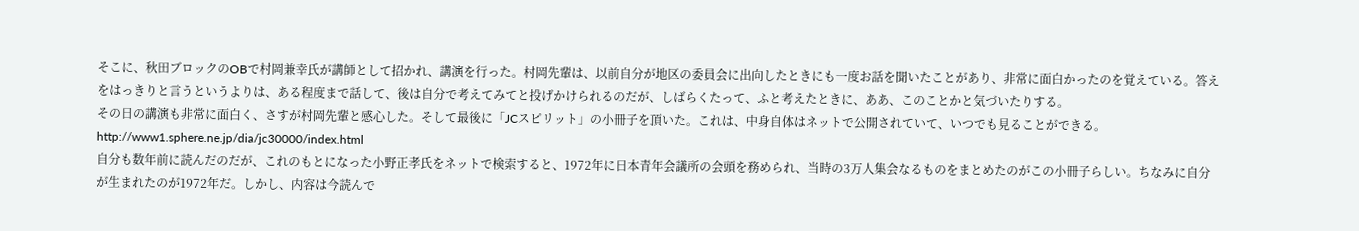そこに、秋田ブロックのOBで村岡兼幸氏が講師として招かれ、講演を行った。村岡先輩は、以前自分が地区の委員会に出向したときにも一度お話を聞いたことがあり、非常に面白かったのを覚えている。答えをはっきりと言うというよりは、ある程度まで話して、後は自分で考えてみてと投げかけられるのだが、しばらくたって、ふと考えたときに、ああ、このことかと気づいたりする。
その日の講演も非常に面白く、さすが村岡先輩と感心した。そして最後に「JCスピリット」の小冊子を頂いた。これは、中身自体はネットで公開されていて、いつでも見ることができる。
http://www1.sphere.ne.jp/dia/jc30000/index.html
自分も数年前に読んだのだが、これのもとになった小野正孝氏をネットで検索すると、1972年に日本青年会議所の会頭を務められ、当時の3万人集会なるものをまとめたのがこの小冊子らしい。ちなみに自分が生まれたのが1972年だ。しかし、内容は今読んで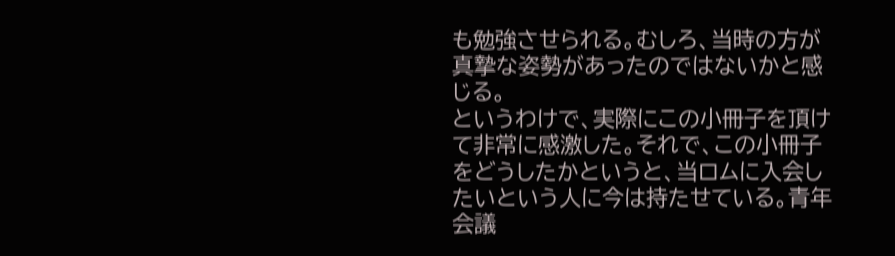も勉強させられる。むしろ、当時の方が真摯な姿勢があったのではないかと感じる。
というわけで、実際にこの小冊子を頂けて非常に感激した。それで、この小冊子をどうしたかというと、当ロムに入会したいという人に今は持たせている。青年会議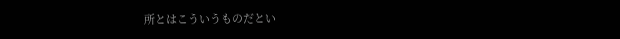所とはこういうものだとい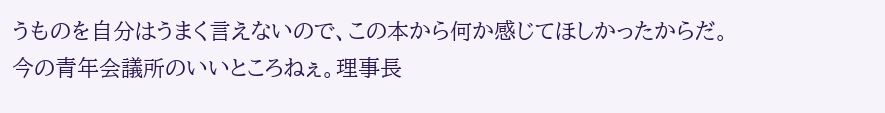うものを自分はうまく言えないので、この本から何か感じてほしかったからだ。
今の青年会議所のいいところねぇ。理事長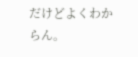だけどよくわからん。